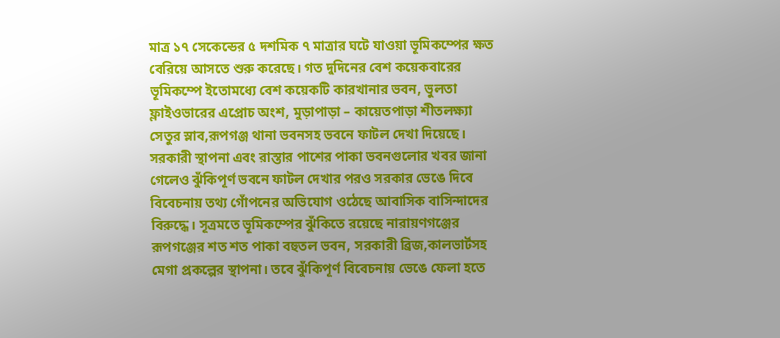মাত্র ১৭ সেকেন্ডের ৫ দশমিক ৭ মাত্রার ঘটে যাওয়া ভূমিকম্পের ক্ষত বেরিয়ে আসতে শুরু করেছে। গত দুদিনের বেশ কয়েকবারের ভূমিকম্পে ইতোমধ্যে বেশ কয়েকটি কারখানার ভবন, ভুলতা ফ্লাইওভারের এপ্রোচ অংশ, মুড়াপাড়া – কায়েতপাড়া শীতলক্ষ্যা সেতুর স্লাব,রূপগঞ্জ থানা ভবনসহ ভবনে ফাটল দেখা দিয়েছে।
সরকারী স্থাপনা এবং রাস্তার পাশের পাকা ভবনগুলোর খবর জানা গেলেও ঝুঁকিপূর্ণ ভবনে ফাটল দেখার পরও সরকার ভেঙে দিবে বিবেচনায় তথ্য গোঁপনের অভিযোগ ওঠেছে আবাসিক বাসিন্দাদের বিরুদ্ধে। সূত্রমতে ভূমিকম্পের ঝুঁকিতে রয়েছে নারায়ণগঞ্জের রূপগঞ্জের শত শত পাকা বহুতল ভবন, সরকারী ব্রিজ,কালভার্টসহ মেগা প্রকল্পের স্থাপনা। তবে ঝুঁকিপূর্ণ বিবেচনায় ভেঙে ফেলা হতে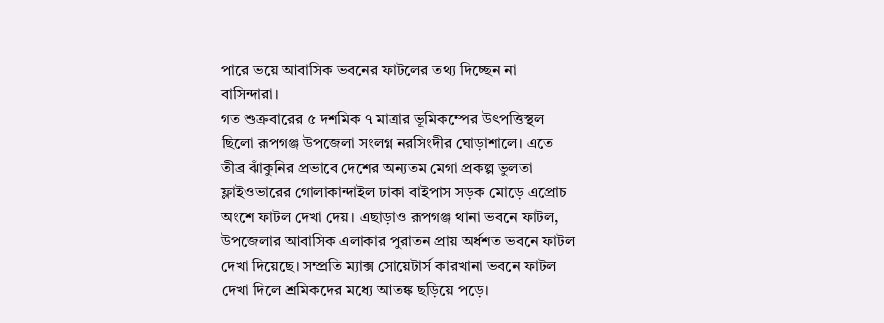পারে ভয়ে আবাসিক ভবনের ফাটলের তথ্য দিচ্ছেন না বাসিন্দারা।
গত শুক্রবারের ৫ দশমিক ৭ মাত্রার ভূমিকম্পের উৎপত্তিস্থল ছিলো রূপগঞ্জ উপজেলা সংলগ্ন নরসিংদীর ঘোড়াশালে। এতে তীব্র ঝাঁকুনির প্রভাবে দেশের অন্যতম মেগা প্রকল্প ভুলতা ফ্লাইওভারের গোলাকান্দাইল ঢাকা বাইপাস সড়ক মোড়ে এপ্রোচ অংশে ফাটল দেখা দেয়। এছাড়াও রূপগঞ্জ থানা ভবনে ফাটল, উপজেলার আবাসিক এলাকার পুরাতন প্রায় অর্ধশত ভবনে ফাটল দেখা দিয়েছে। সম্প্রতি ম্যাক্স সোয়েটার্স কারখানা ভবনে ফাটল দেখা দিলে শ্রমিকদের মধ্যে আতঙ্ক ছড়িয়ে পড়ে।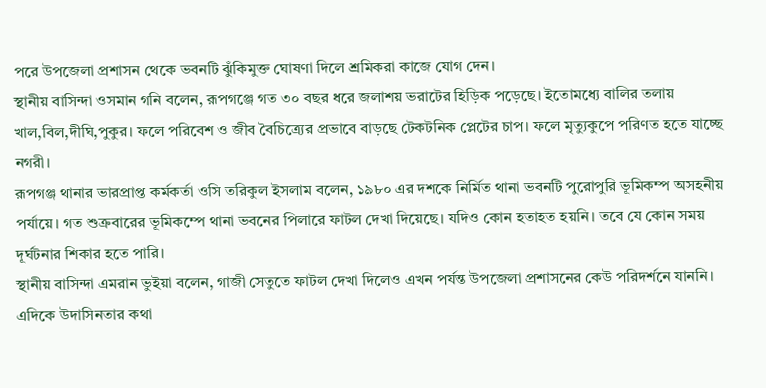পরে উপজেলা প্রশাসন থেকে ভবনটি ঝুঁকিমুক্ত ঘোষণা দিলে শ্রমিকরা কাজে যোগ দেন।
স্থানীয় বাসিন্দা ওসমান গনি বলেন, রূপগঞ্জে গত ৩০ বছর ধরে জলাশয় ভরাটের হিড়িক পড়েছে। ইতোমধ্যে বালির তলায় খাল,বিল,দীঘি,পুকুর। ফলে পরিবেশ ও জীব বৈচিত্র্যের প্রভাবে বাড়ছে টেকটনিক প্লেটের চাপ। ফলে মৃত্যুকুপে পরিণত হতে যাচ্ছে নগরী।
রূপগঞ্জ থানার ভারপ্রাপ্ত কর্মকর্তা ওসি তরিকুল ইসলাম বলেন, ১৯৮০ এর দশকে নির্মিত থানা ভবনটি পুরোপুরি ভূমিকম্প অসহনীয় পর্যায়ে। গত শুক্রবারের ভূমিকম্পে থানা ভবনের পিলারে ফাটল দেখা দিয়েছে। যদিও কোন হতাহত হয়নি। তবে যে কোন সময় দূর্ঘটনার শিকার হতে পারি।
স্থানীয় বাসিন্দা এমরান ভুইয়া বলেন, গাজী সেতুতে ফাটল দেখা দিলেও এখন পর্যন্ত উপজেলা প্রশাসনের কেউ পরিদর্শনে যাননি।
এদিকে উদাসিনতার কথা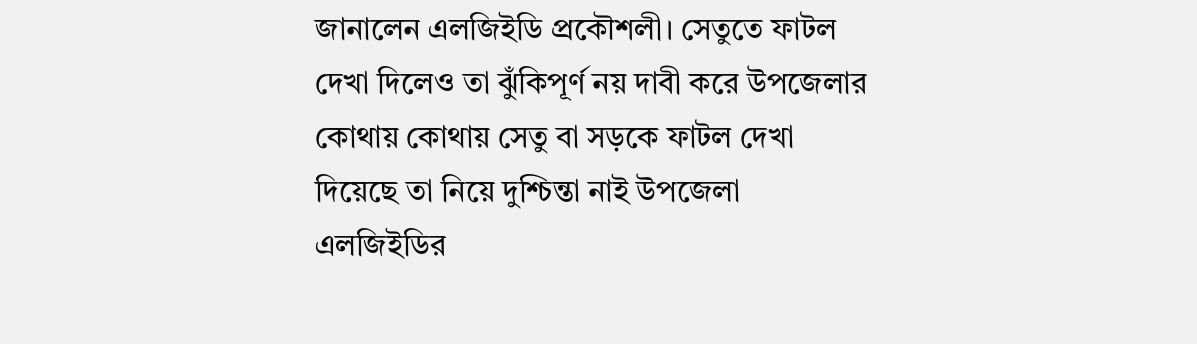জানালেন এলজিইডি প্রকৌশলী। সেতুতে ফাটল দেখা দিলেও তা ঝুঁকিপূর্ণ নয় দাবী করে উপজেলার কোথায় কোথায় সেতু বা সড়কে ফাটল দেখা দিয়েছে তা নিয়ে দুশ্চিন্তা নাই উপজেলা এলজিইডির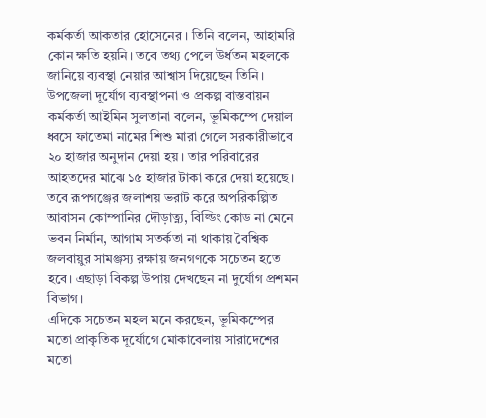কর্মকর্তা আকতার হোসেনের । তিনি বলেন, আহামরি কোন ক্ষতি হয়নি। তবে তথ্য পেলে উর্ধতন মহলকে জানিয়ে ব্যবস্থা নেয়ার আশ্বাস দিয়েছেন তিনি।
উপজেলা দূর্যোগ ব্যবস্থাপনা ও প্রকল্প বাস্তবায়ন কর্মকর্তা আইমিন সুলতানা বলেন, ভূমিকম্পে দেয়াল ধ্বসে ফাতেমা নামের শিশু মারা গেলে সরকারীভাবে ২০ হাজার অনুদান দেয়া হয়। তার পরিবারের আহতদের মাঝে ১৫ হাজার টাকা করে দেয়া হয়েছে। তবে রূপগঞ্জের জলাশয় ভরাট করে অপরিকল্পিত আবাসন কোম্পানির দৌড়াত্ন্য, বিল্ডিং কোড না মেনে ভবন নির্মান, আগাম সতর্কতা না থাকায় বৈশ্বিক জলবায়ুর সামঞ্জস্য রক্ষায় জনগণকে সচেতন হতে হবে। এছাড়া বিকল্প উপায় দেখছেন না দুর্যোগ প্রশমন বিভাগ।
এদিকে সচেতন মহল মনে করছেন, ভূমিকম্পের মতো প্রাকৃতিক দূর্যোগে মোকাবেলায় সারাদেশের মতো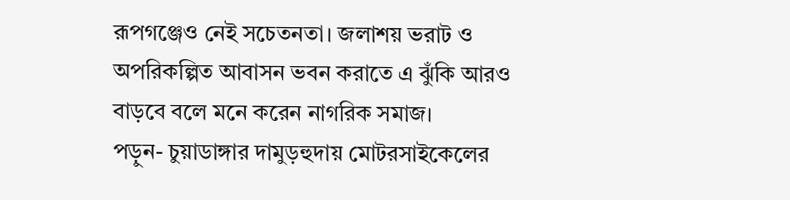রূপগঞ্জেও নেই সচেতনতা। জলাশয় ভরাট ও অপরিকল্পিত আবাসন ভবন করাতে এ ঝুঁকি আরও বাড়বে বলে মনে করেন নাগরিক সমাজ।
পড়ুন- চুয়াডাঙ্গার দামুড়হুদায় মোটরসাইকেলের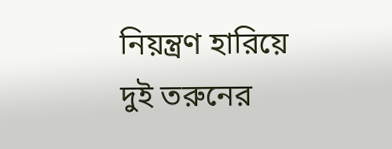নিয়ন্ত্রণ হারিয়ে দুই তরুনের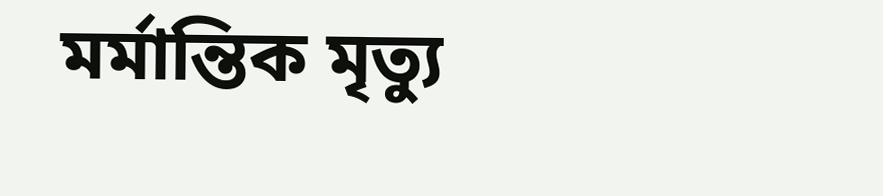মর্মান্তিক মৃত্যু